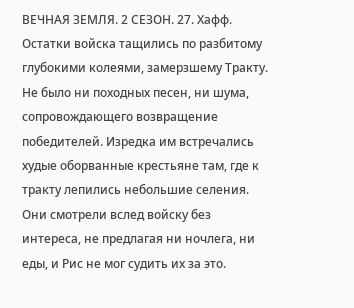ВЕЧНАЯ ЗЕМЛЯ. 2 СЕЗОН. 27. Хафф.
Остатки войска тащились по разбитому глубокими колеями, замерзшему Тракту. Не было ни походных песен, ни шума, сопровождающего возвращение победителей. Изредка им встречались худые оборванные крестьяне там, где к тракту лепились небольшие селения. Они смотрели вслед войску без интереса, не предлагая ни ночлега, ни еды, и Рис не мог судить их за это.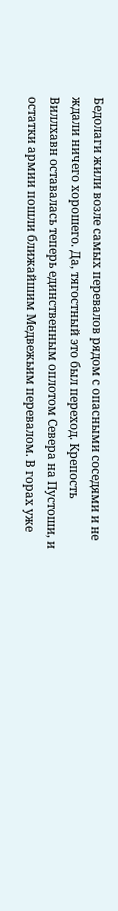Бедолаги жили возле самых перевалов рядом с опасными соседями и не ждали ничего хорошего. Да, тягостный это был переход. Крепость Виллхавн оставалась теперь единственным оплотом Севера на Пустоши, и остатки армии пошли ближайшим Медвежьим перевалом. В горах уже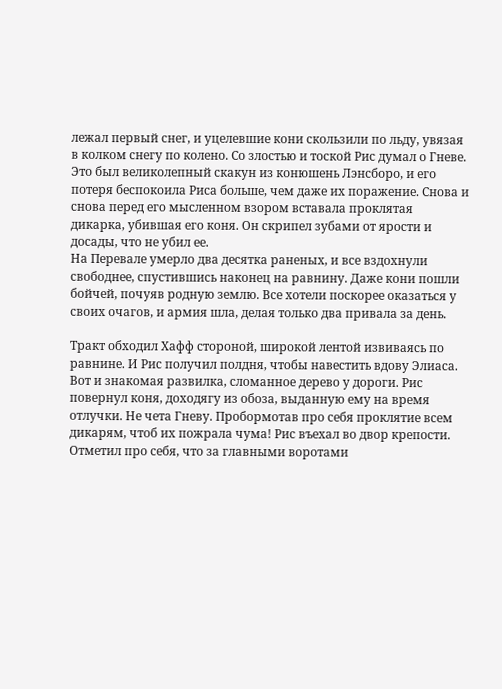лежал первый снег, и уцелевшие кони скользили по льду, увязая в колком снегу по колено. Со злостью и тоской Рис думал о Гневе. Это был великолепный скакун из конюшень Лэнсборо, и его потеря беспокоила Риса больше, чем даже их поражение. Снова и снова перед его мысленном взором вставала проклятая дикарка, убившая его коня. Он скрипел зубами от ярости и досады, что не убил ее.
На Перевале умерло два десятка раненых, и все вздохнули свободнее, спустившись наконец на равнину. Даже кони пошли бойчей, почуяв родную землю. Все хотели поскорее оказаться у своих очагов, и армия шла, делая только два привала за день.

Тракт обходил Хафф стороной, широкой лентой извиваясь по равнине. И Рис получил полдня, чтобы навестить вдову Элиаса.
Вот и знакомая развилка, сломанное дерево у дороги. Рис повернул коня, доходягу из обоза, выданную ему на время отлучки. Не чета Гневу. Пробормотав про себя проклятие всем дикарям, чтоб их пожрала чума! Рис въехал во двор крепости. Отметил про себя, что за главными воротами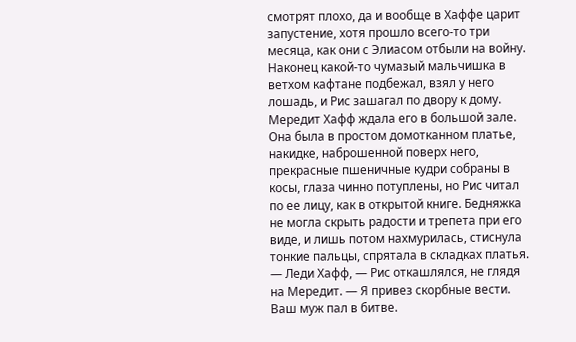смотрят плохо, да и вообще в Хаффе царит запустение, хотя прошло всего-то три месяца, как они с Элиасом отбыли на войну. Наконец какой-то чумазый мальчишка в ветхом кафтане подбежал, взял у него лошадь, и Рис зашагал по двору к дому.
Мередит Хафф ждала его в большой зале. Она была в простом домотканном платье, накидке, наброшенной поверх него, прекрасные пшеничные кудри собраны в косы, глаза чинно потуплены, но Рис читал по ее лицу, как в открытой книге. Бедняжка не могла скрыть радости и трепета при его виде, и лишь потом нахмурилась, стиснула тонкие пальцы, спрятала в складках платья.
— Леди Хафф, — Рис откашлялся, не глядя на Мередит. — Я привез скорбные вести. Ваш муж пал в битве.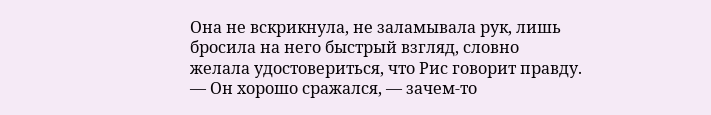Она не вскрикнула, не заламывала рук, лишь бросила на него быстрый взгляд, словно желала удостовериться, что Рис говорит правду.
— Он хорошо сражался, — зачем-то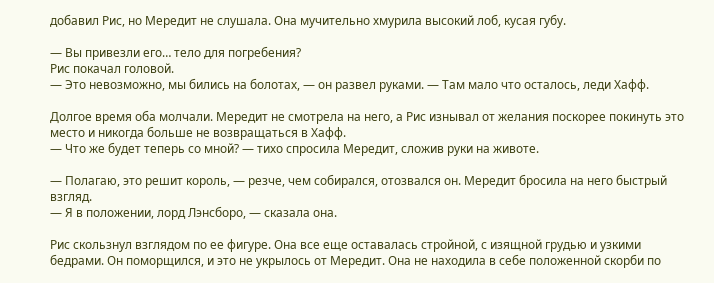добавил Рис, но Мередит не слушала. Она мучительно хмурила высокий лоб, кусая губу.

— Вы привезли его… тело для погребения?
Рис покачал головой.
— Это невозможно, мы бились на болотах, — он развел руками. — Там мало что осталось, леди Хафф.

Долгое время оба молчали. Мередит не смотрела на него, а Рис изнывал от желания поскорее покинуть это место и никогда больше не возвращаться в Хафф.
— Что же будет теперь со мной? — тихо спросила Мередит, сложив руки на животе.

— Полагаю, это решит король, — резче, чем собирался, отозвался он. Мередит бросила на него быстрый взгляд.
— Я в положении, лорд Лэнсборо, — сказала она.

Рис скользнул взглядом по ее фигуре. Она все еще оставалась стройной, с изящной грудью и узкими бедрами. Он поморщился, и это не укрылось от Мередит. Она не находила в себе положенной скорби по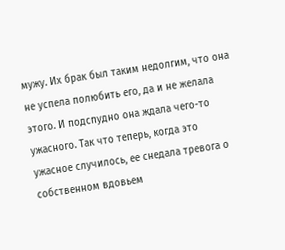мужу. Их брак был таким недолгим, что она не успела полюбить его, да и не желала этого. И подспудно она ждала чего-то ужасного. Так что теперь, когда это ужасное случилось, ее снедала тревога о собственном вдовьем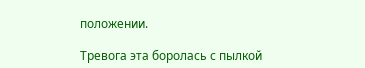положении.

Тревога эта боролась с пылкой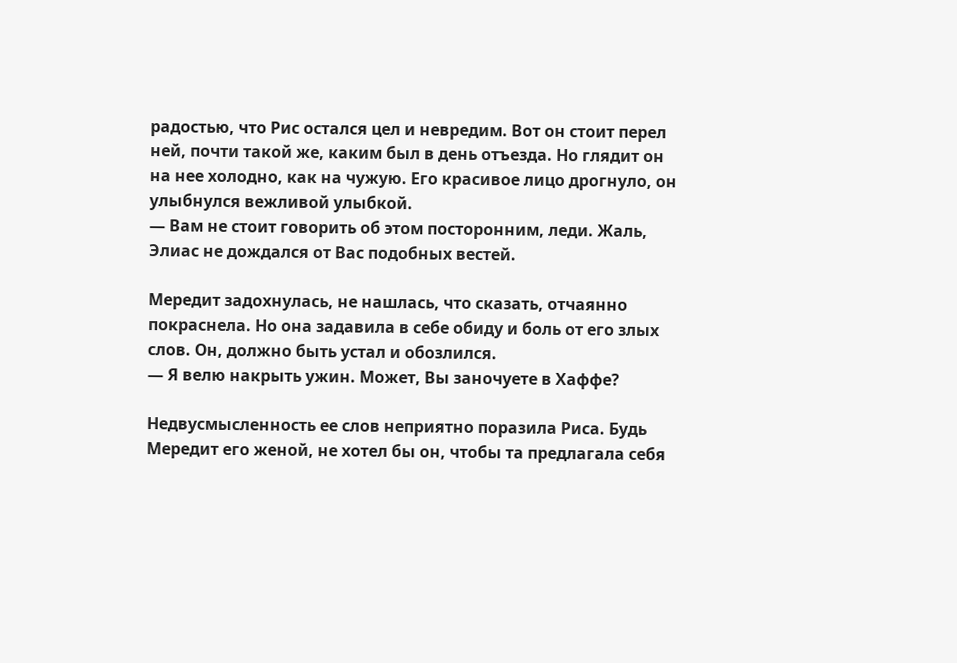радостью, что Рис остался цел и невредим. Вот он стоит перел ней, почти такой же, каким был в день отъезда. Но глядит он на нее холодно, как на чужую. Его красивое лицо дрогнуло, он улыбнулся вежливой улыбкой.
— Вам не стоит говорить об этом посторонним, леди. Жаль, Элиас не дождался от Вас подобных вестей.

Мередит задохнулась, не нашлась, что сказать, отчаянно покраснела. Но она задавила в себе обиду и боль от его злых слов. Он, должно быть устал и обозлился.
— Я велю накрыть ужин. Может, Вы заночуете в Хаффе?

Недвусмысленность ее слов неприятно поразила Риса. Будь Мередит его женой, не хотел бы он, чтобы та предлагала себя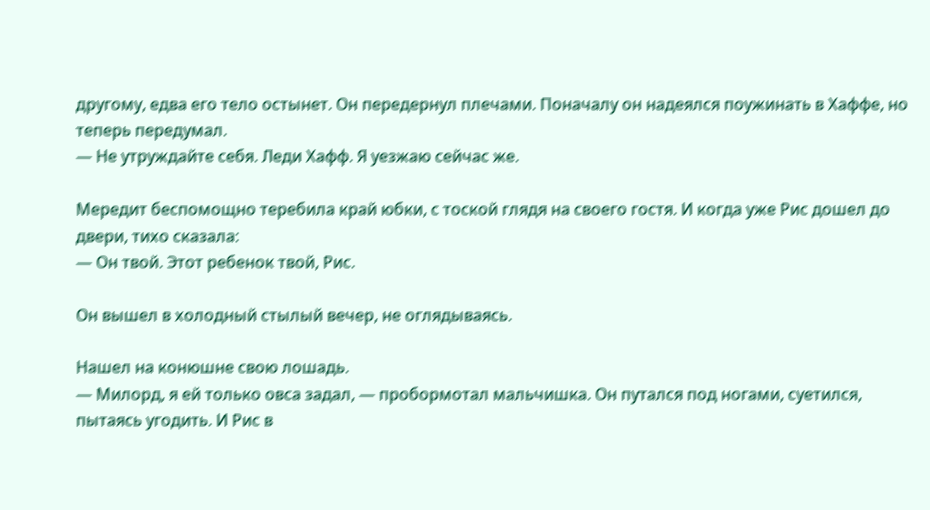другому, едва его тело остынет. Он передернул плечами. Поначалу он надеялся поужинать в Хаффе, но теперь передумал.
— Не утруждайте себя. Леди Хафф. Я уезжаю сейчас же.

Мередит беспомощно теребила край юбки, с тоской глядя на своего гостя. И когда уже Рис дошел до двери, тихо сказала:
— Он твой. Этот ребенок твой, Рис.

Он вышел в холодный стылый вечер, не оглядываясь.

Нашел на конюшне свою лошадь.
— Милорд, я ей только овса задал, — пробормотал мальчишка. Он путался под ногами, суетился, пытаясь угодить. И Рис в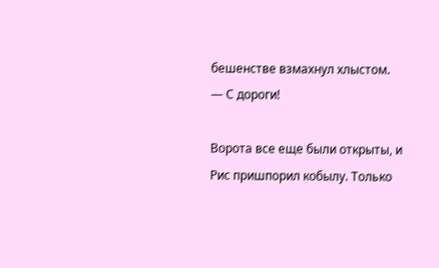бешенстве взмахнул хлыстом.
— С дороги!

Ворота все еще были открыты, и Рис пришпорил кобылу. Только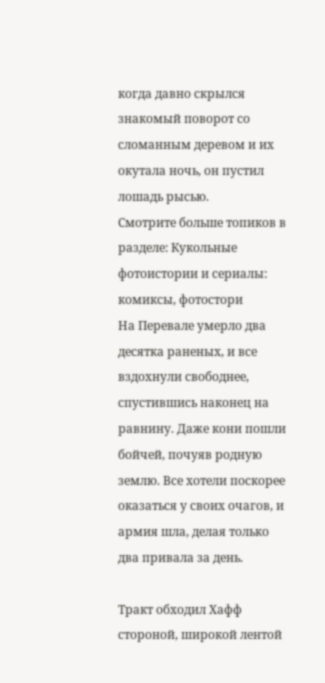когда давно скрылся знакомый поворот со сломанным деревом и их окутала ночь, он пустил лошадь рысью.
Смотрите больше топиков в разделе: Кукольные фотоистории и сериалы: комиксы, фотостори
На Перевале умерло два десятка раненых, и все вздохнули свободнее, спустившись наконец на равнину. Даже кони пошли бойчей, почуяв родную землю. Все хотели поскорее оказаться у своих очагов, и армия шла, делая только два привала за день.

Тракт обходил Хафф стороной, широкой лентой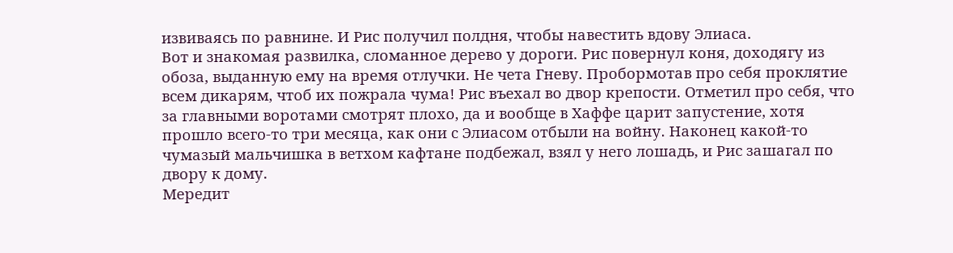извиваясь по равнине. И Рис получил полдня, чтобы навестить вдову Элиаса.
Вот и знакомая развилка, сломанное дерево у дороги. Рис повернул коня, доходягу из обоза, выданную ему на время отлучки. Не чета Гневу. Пробормотав про себя проклятие всем дикарям, чтоб их пожрала чума! Рис въехал во двор крепости. Отметил про себя, что за главными воротами смотрят плохо, да и вообще в Хаффе царит запустение, хотя прошло всего-то три месяца, как они с Элиасом отбыли на войну. Наконец какой-то чумазый мальчишка в ветхом кафтане подбежал, взял у него лошадь, и Рис зашагал по двору к дому.
Мередит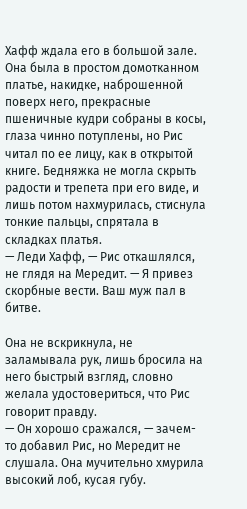Хафф ждала его в большой зале. Она была в простом домотканном платье, накидке, наброшенной поверх него, прекрасные пшеничные кудри собраны в косы, глаза чинно потуплены, но Рис читал по ее лицу, как в открытой книге. Бедняжка не могла скрыть радости и трепета при его виде, и лишь потом нахмурилась, стиснула тонкие пальцы, спрятала в складках платья.
— Леди Хафф, — Рис откашлялся, не глядя на Мередит. — Я привез скорбные вести. Ваш муж пал в битве.

Она не вскрикнула, не заламывала рук, лишь бросила на него быстрый взгляд, словно желала удостовериться, что Рис говорит правду.
— Он хорошо сражался, — зачем-то добавил Рис, но Мередит не слушала. Она мучительно хмурила высокий лоб, кусая губу.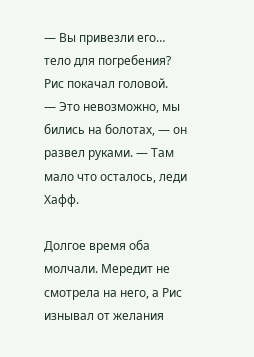— Вы привезли его… тело для погребения?
Рис покачал головой.
— Это невозможно, мы бились на болотах, — он развел руками. — Там мало что осталось, леди Хафф.

Долгое время оба молчали. Мередит не смотрела на него, а Рис изнывал от желания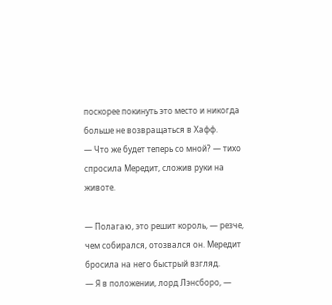поскорее покинуть это место и никогда больше не возвращаться в Хафф.
— Что же будет теперь со мной? — тихо спросила Мередит, сложив руки на животе.

— Полагаю, это решит король, — резче, чем собирался, отозвался он. Мередит бросила на него быстрый взгляд.
— Я в положении, лорд Лэнсборо, —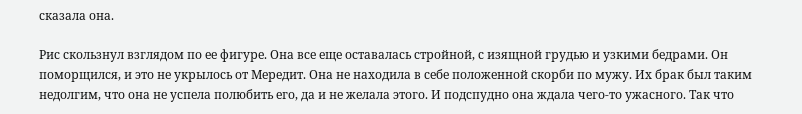сказала она.

Рис скользнул взглядом по ее фигуре. Она все еще оставалась стройной, с изящной грудью и узкими бедрами. Он поморщился, и это не укрылось от Мередит. Она не находила в себе положенной скорби по мужу. Их брак был таким недолгим, что она не успела полюбить его, да и не желала этого. И подспудно она ждала чего-то ужасного. Так что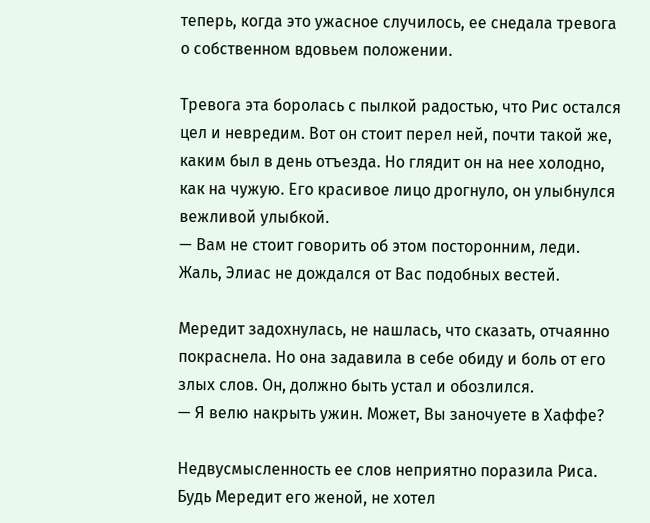теперь, когда это ужасное случилось, ее снедала тревога о собственном вдовьем положении.

Тревога эта боролась с пылкой радостью, что Рис остался цел и невредим. Вот он стоит перел ней, почти такой же, каким был в день отъезда. Но глядит он на нее холодно, как на чужую. Его красивое лицо дрогнуло, он улыбнулся вежливой улыбкой.
— Вам не стоит говорить об этом посторонним, леди. Жаль, Элиас не дождался от Вас подобных вестей.

Мередит задохнулась, не нашлась, что сказать, отчаянно покраснела. Но она задавила в себе обиду и боль от его злых слов. Он, должно быть устал и обозлился.
— Я велю накрыть ужин. Может, Вы заночуете в Хаффе?

Недвусмысленность ее слов неприятно поразила Риса. Будь Мередит его женой, не хотел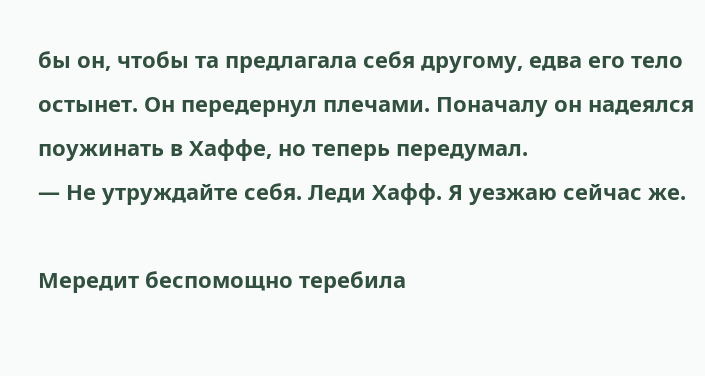бы он, чтобы та предлагала себя другому, едва его тело остынет. Он передернул плечами. Поначалу он надеялся поужинать в Хаффе, но теперь передумал.
— Не утруждайте себя. Леди Хафф. Я уезжаю сейчас же.

Мередит беспомощно теребила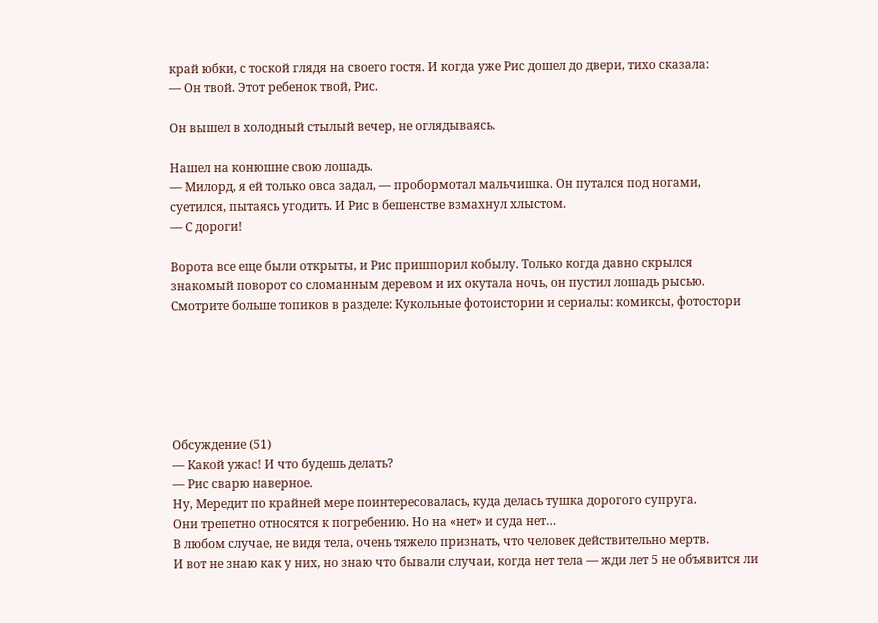край юбки, с тоской глядя на своего гостя. И когда уже Рис дошел до двери, тихо сказала:
— Он твой. Этот ребенок твой, Рис.

Он вышел в холодный стылый вечер, не оглядываясь.

Нашел на конюшне свою лошадь.
— Милорд, я ей только овса задал, — пробормотал мальчишка. Он путался под ногами, суетился, пытаясь угодить. И Рис в бешенстве взмахнул хлыстом.
— С дороги!

Ворота все еще были открыты, и Рис пришпорил кобылу. Только когда давно скрылся знакомый поворот со сломанным деревом и их окутала ночь, он пустил лошадь рысью.
Смотрите больше топиков в разделе: Кукольные фотоистории и сериалы: комиксы, фотостори






Обсуждение (51)
— Какой ужас! И что будешь делать?
— Рис сварю наверное.
Ну, Мередит по крайней мере поинтересовалась, куда делась тушка дорогого супруга.
Они трепетно относятся к погребению. Но на «нет» и суда нет…
В любом случае, не видя тела, очень тяжело признать, что человек действительно мертв.
И вот не знаю как у них, но знаю что бывали случаи, когда нет тела — жди лет 5 не объявится ли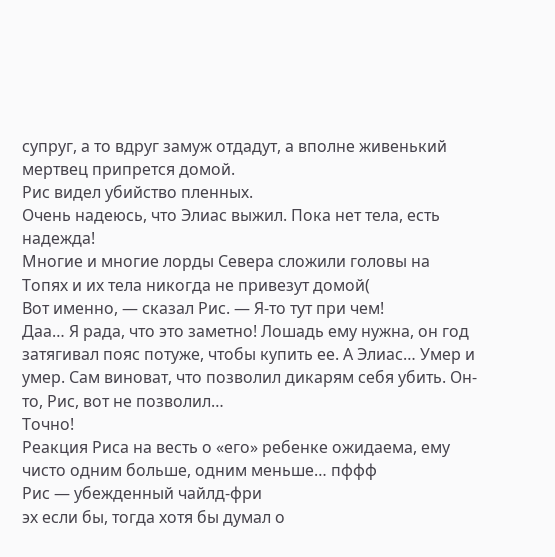супруг, а то вдруг замуж отдадут, а вполне живенький мертвец припрется домой.
Рис видел убийство пленных.
Очень надеюсь, что Элиас выжил. Пока нет тела, есть надежда!
Многие и многие лорды Севера сложили головы на Топях и их тела никогда не привезут домой(
Вот именно, — сказал Рис. — Я-то тут при чем!
Даа… Я рада, что это заметно! Лошадь ему нужна, он год затягивал пояс потуже, чтобы купить ее. А Элиас… Умер и умер. Сам виноват, что позволил дикарям себя убить. Он-то, Рис, вот не позволил…
Точно!
Реакция Риса на весть о «его» ребенке ожидаема, ему чисто одним больше, одним меньше… пффф
Рис — убежденный чайлд-фри
эх если бы, тогда хотя бы думал о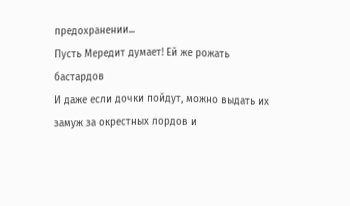предохранении...
Пусть Мередит думает! Ей же рожать бастардов
И даже если дочки пойдут, можно выдать их замуж за окрестных лордов и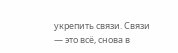укрепить связи. Связи — это всё, снова в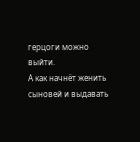герцоги можно выйти.
А как начнёт женить сыновей и выдавать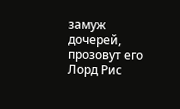замуж дочерей, прозовут его Лорд Рис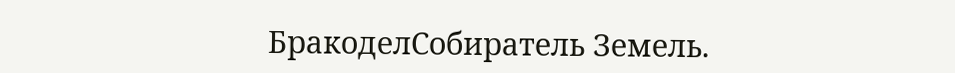БракоделСобиратель Земель.